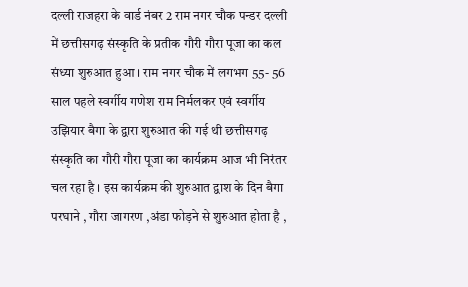दल्ली राजहरा के वार्ड नंबर 2 राम नगर चौक पन्डर दल्ली में छत्तीसगढ़ संस्कृति के प्रतीक गौरी गौरा पूजा का कल संध्या शुरुआत हुआ । राम नगर चौक में लगभग 55- 56 साल पहले स्वर्गीय गणेश राम निर्मलकर एवं स्वर्गीय उझियार बैगा के द्वारा शुरुआत की गई थी छत्तीसगढ़ संस्कृति का गौरी गौरा पूजा का कार्यक्रम आज भी निरंतर चल रहा है । इस कार्यक्रम की शुरुआत द्वाश के दिन बैगा परघाने , गौरा जागरण ,अंडा फोड़ने से शुरुआत होता है ,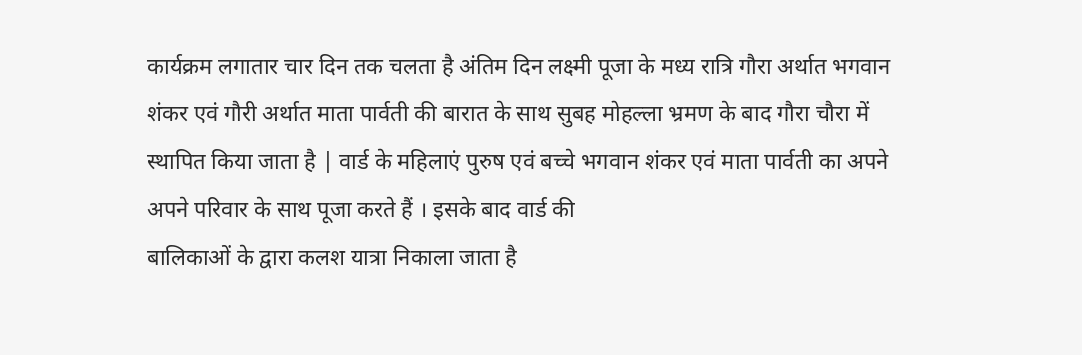कार्यक्रम लगातार चार दिन तक चलता है अंतिम दिन लक्ष्मी पूजा के मध्य रात्रि गौरा अर्थात भगवान शंकर एवं गौरी अर्थात माता पार्वती की बारात के साथ सुबह मोहल्ला भ्रमण के बाद गौरा चौरा में स्थापित किया जाता है | वार्ड के महिलाएं पुरुष एवं बच्चे भगवान शंकर एवं माता पार्वती का अपने अपने परिवार के साथ पूजा करते हैं । इसके बाद वार्ड की
बालिकाओं के द्वारा कलश यात्रा निकाला जाता है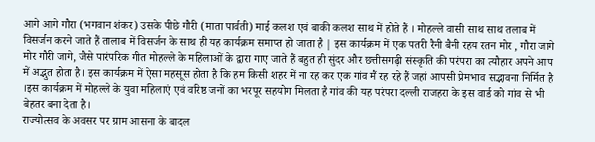आगे आगे गौरा (भगवान शंकर) उसके पीछे गौरी (माता पार्वती) माई कलश एवं बाकी कलश साथ में होते हैं । मोहल्ले वासी साथ साथ तलाब में विसर्जन करने जाते हैं तालाब में विसर्जन के साथ ही यह कार्यक्रम समाप्त हो जाता है | इस कार्यक्रम में एक पतरी रैनी बैनी रहय रतन मोर , गौरा जागे मोर गौरी जागे, जैसे पारंपरिक गीत मोहल्ले के महिलाओं के द्वारा गाए जाते हैं बहुत ही सुंदर और छत्तीसगढ़ी संस्कृति की परंपरा का त्यौहार अपने आप में अद्भुत होता है। इस कार्यक्रम में ऐसा महसूस होता है कि हम किसी शहर में ना रह कर एक गांव मैं रह रहे हैं जहां आपसी प्रेमभाव सद्भावना निर्मित है ।इस कार्यक्रम में मोहल्ले के युवा महिलाएं एवं वरिष्ठ जनों का भरपूर सहयोग मिलता है गांव की यह परंपरा दल्ली राजहरा के इस वार्ड को गांव से भी बेहतर बना देता है।
राज्योत्सव के अवसर पर ग्राम आसना के बादल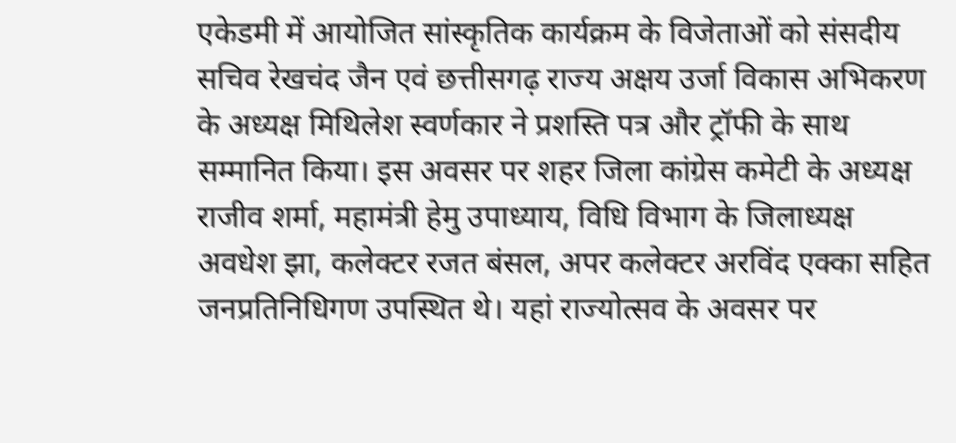एकेडमी में आयोजित सांस्कृतिक कार्यक्रम के विजेताओं को संसदीय सचिव रेखचंद जैन एवं छत्तीसगढ़ राज्य अक्षय उर्जा विकास अभिकरण के अध्यक्ष मिथिलेश स्वर्णकार ने प्रशस्ति पत्र और ट्रॉफी के साथ सम्मानित किया। इस अवसर पर शहर जिला कांग्रेस कमेटी के अध्यक्ष राजीव शर्मा, महामंत्री हेमु उपाध्याय, विधि विभाग के जिलाध्यक्ष अवधेश झा, कलेक्टर रजत बंसल, अपर कलेक्टर अरविंद एक्का सहित जनप्रतिनिधिगण उपस्थित थे। यहां राज्योत्सव के अवसर पर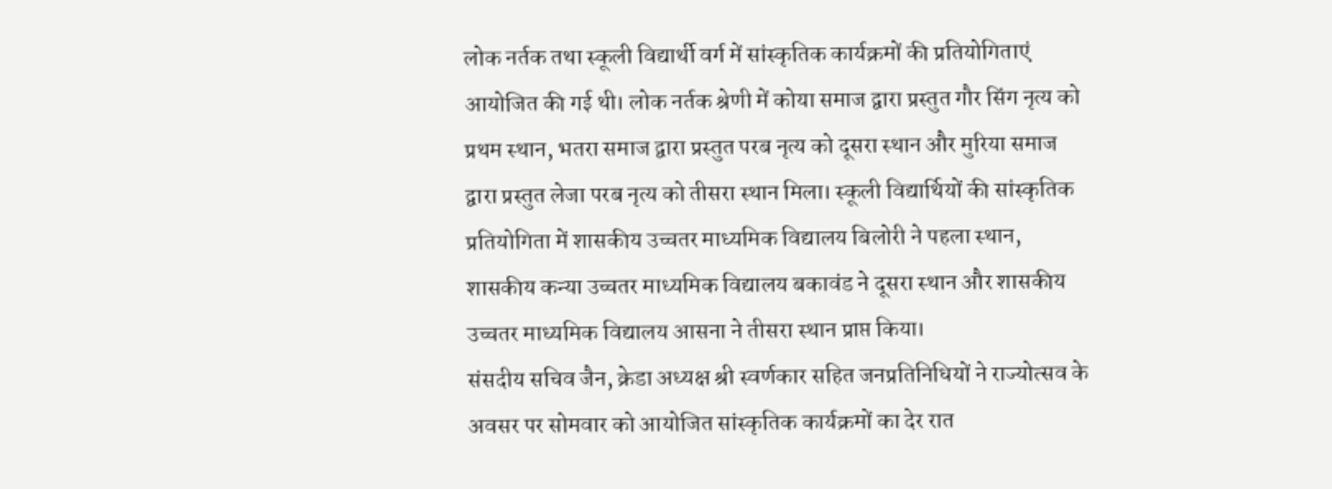लोक नर्तक तथा स्कूली विद्यार्थी वर्ग में सांस्कृतिक कार्यक्रमों की प्रतियोगिताएं आयोजित की गई थी। लोक नर्तक श्रेणी में कोया समाज द्वारा प्रस्तुत गौर सिंग नृत्य को प्रथम स्थान, भतरा समाज द्वारा प्रस्तुत परब नृत्य को दूसरा स्थान और मुरिया समाज द्वारा प्रस्तुत लेजा परब नृत्य को तीसरा स्थान मिला। स्कूली विद्यार्थियों की सांस्कृतिक प्रतियोगिता में शासकीय उच्चतर माध्यमिक विद्यालय बिलोरी ने पहला स्थान, शासकीय कन्या उच्चतर माध्यमिक विद्यालय बकावंड ने दूसरा स्थान और शासकीय उच्चतर माध्यमिक विद्यालय आसना ने तीसरा स्थान प्राप्त किया।
संसदीय सचिव जैन, क्रेडा अध्यक्ष श्री स्वर्णकार सहित जनप्रतिनिधियों ने राज्योत्सव के अवसर पर सोमवार को आयोजित सांस्कृतिक कार्यक्रमों का देर रात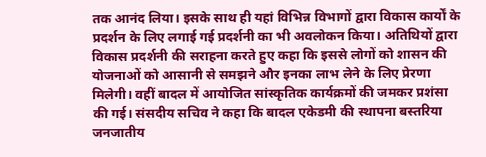तक आनंद लिया। इसके साथ ही यहां विभिन्न विभागों द्वारा विकास कार्यों के प्रदर्शन के लिए लगाई गई प्रदर्शनी का भी अवलोकन किया। अतिथियों द्वारा विकास प्रदर्शनी की सराहना करते हुए कहा कि इससे लोगों को शासन की योजनाओं को आसानी से समझने और इनका लाभ लेने के लिए प्रेरणा मिलेगी। वहीं बादल में आयोजित सांस्कृतिक कार्यक्रमों की जमकर प्रशंसा की गई। संसदीय सचिव ने कहा कि बादल एकेडमी की स्थापना बस्तरिया जनजातीय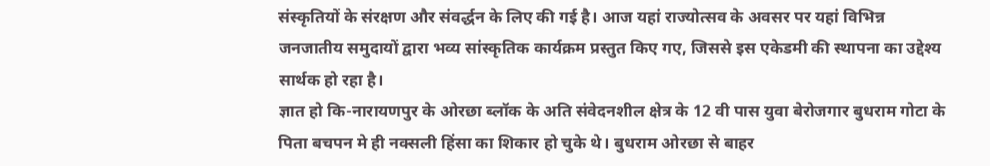संस्कृतियों के संरक्षण और संवर्द्धन के लिए की गई है। आज यहां राज्योत्सव के अवसर पर यहां विभिन्न जनजातीय समुदायों द्वारा भव्य सांस्कृतिक कार्यक्रम प्रस्तुत किए गए, जिससे इस एकेडमी की स्थापना का उद्देश्य सार्थक हो रहा है।
ज्ञात हो कि-नारायणपुर के ओरछा ब्लॉक के अति संवेदनशील क्षेत्र के 12 वी पास युवा बेरोजगार बुधराम गोटा के पिता बचपन मे ही नक्सली हिंसा का शिकार हो चुके थे। बुधराम ओरछा से बाहर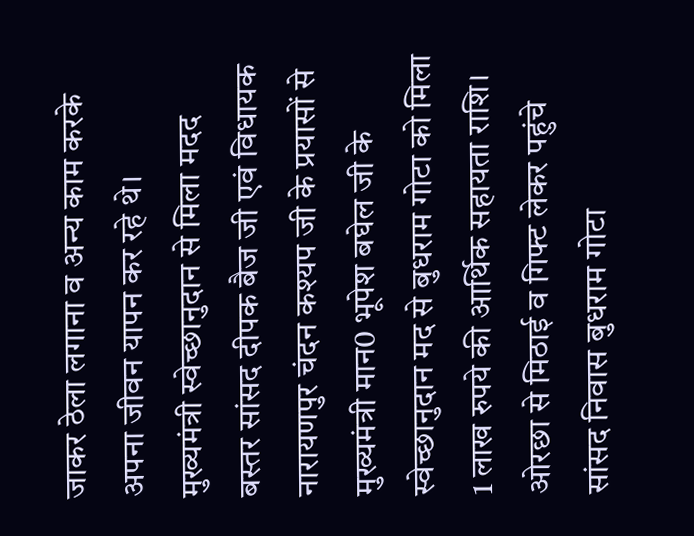जाकर ठेला लगाना व अन्य काम करके अपना जीवन यापन कर रहे थे।
मुख्यमंत्री स्वेच्छानुदान से मिला मदद
बस्तर सांसद दीपक बैज जी एवं विधायक नारायणपुर चंदन कश्यप जी के प्रयासों से मुख्यमंत्री मान0 भूपेश बघेल जी के स्वेच्छानुदान मद से बुधराम गोटा को मिला 1 लाख रुपये की आर्थिक सहायता राशि।
ओरछा से मिठाई व गिफ्ट लेकर पहुंचे सांसद निवास बुधराम गोटा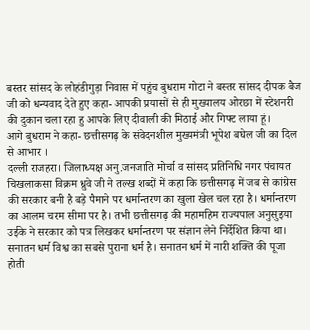बस्तर सांसद के लोहंडीगुड़ा निवास में पहुंच बुधराम गोटा ने बस्तर सांसद दीपक बैज जी को धन्यवाद देते हुए कहा- आपकी प्रयासों से ही मुख्यालय ओरछा में स्टेशनरी की दुकान चला रहा हु आपके लिए दीवाली की मिठाई और गिफ्ट लाया हूं।
आगे बुधराम ने कहा- छत्तीसगढ़ के संवेदनशील मुख्यमंत्री भूपेश बघेल जी का दिल से आभार ।
दल्ली राजहरा। जिलाध्यक्ष अनु.जनजाति मोर्चा व सांसद प्रतिनिधि नगर पंचायत चिखलाकसा विक्रम ध्रुवे जी ने तल्ख शब्दों में कहा कि छत्तीसगढ़ में जब से कांग्रेस की सरकार बनी है बड़े पैमाने पर धर्मान्तरण का खुला खेल चल रहा है। धर्मान्तरण का आलम चरम सीमा पर है। तभी छत्तीसगढ़ की महामहिम राज्यपाल अनुसुइया उईके ने सरकार को पत्र लिखकर धर्मान्तरण पर संज्ञान लेने निर्देशित किया था। सनातन धर्म विश्व का सबसे पुराना धर्म है। सनातन धर्म में नारी शक्ति की पूजा होती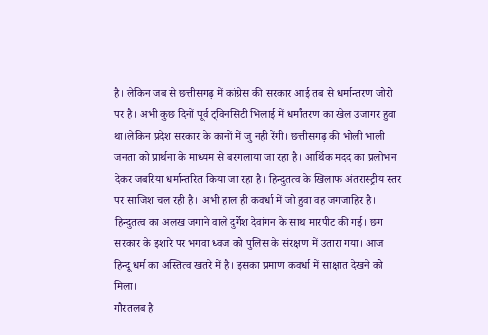है। लेकिन जब से छत्तीसगढ़ में कांग्रेस की सरकार आई तब से धर्मान्तरण जोरो पर है। अभी कुछ दिनों पूर्व ट्विनसिटी भिलाई में धर्मांतरण का खेल उजागर हुवा था।लेकिन प्रदेश सरकार के कानों में जु नही रेंगी। छत्तीसगढ़ की भोली भाली जनता को प्रार्थना के माध्यम से बरगलाया जा रहा है। आर्थिक मदद का प्रलोभन देकर जबरिया धर्मान्तरित किया जा रहा है। हिन्दुतत्व के खिलाफ अंतरास्ट्रीय स्तर पर साजिश चल रही है। अभी हाल ही कवर्धा में जो हुवा वह जगजाहिर है। हिन्दुतत्व का अलख जगाने वाले दुर्गेश देवांगन के साथ मारपीट की गई। छग सरकार के इशारे पर भगवा ध्वज को पुलिस के संरक्षण में उतारा गया। आज हिन्दू धर्म का अस्तित्व खतरे में है। इसका प्रमाण कवर्धा में साक्षात देखने को मिला।
गौरतलब है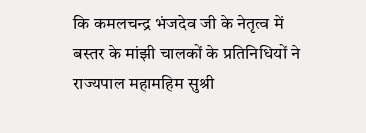कि कमलचन्द्र भंजदेव जी के नेतृत्व में बस्तर के मांझी चालकों के प्रतिनिधियों ने राज्यपाल महामहिम सुश्री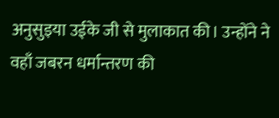अनुसुइया उईके जी से मुलाकात की। उन्होंने ने वहाँ जबरन धर्मान्तरण की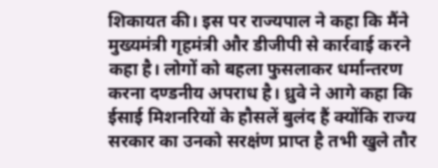शिकायत की। इस पर राज्यपाल ने कहा कि मैंने मुख्यमंत्री गृहमंत्री और डीजीपी से कार्रवाई करने कहा है। लोगों को बहला फुसलाकर धर्मान्तरण करना दण्डनीय अपराध है। ध्रुवे ने आगे कहा कि ईसाई मिशनरियों के हौसलें बुलंद हैं क्योंकि राज्य सरकार का उनको सरक्षंण प्राप्त है तभी खुले तौर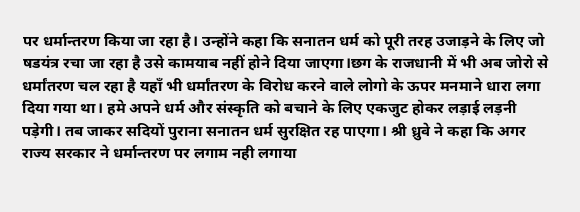पर धर्मान्तरण किया जा रहा है। उन्होंने कहा कि सनातन धर्म को पूरी तरह उजाड़ने के लिए जो षडयंत्र रचा जा रहा है उसे कामयाब नहीं होने दिया जाएगा।छग के राजधानी में भी अब जोरो से धर्मांतरण चल रहा है यहाँ भी धर्मांतरण के विरोध करने वाले लोगो के ऊपर मनमाने धारा लगा दिया गया था। हमे अपने धर्म और संस्कृति को बचाने के लिए एकजुट होकर लड़ाई लड़नी पड़ेगी। तब जाकर सदियों पुराना सनातन धर्म सुरक्षित रह पाएगा। श्री ध्रुवे ने कहा कि अगर राज्य सरकार ने धर्मान्तरण पर लगाम नही लगाया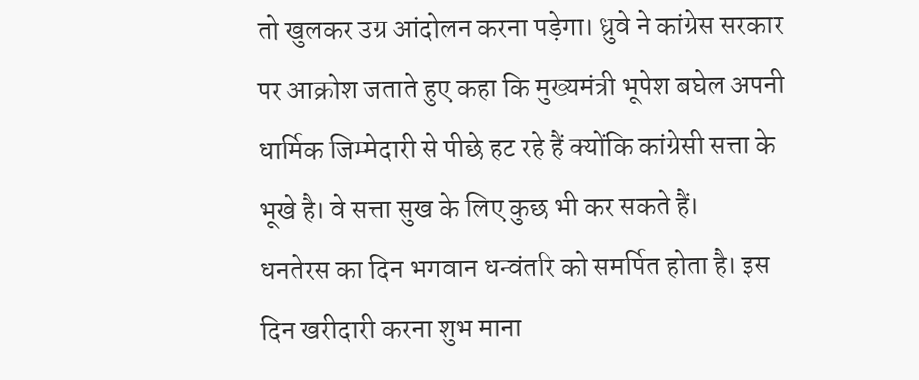तो खुलकर उग्र आंदोलन करना पड़ेगा। ध्रुवे ने कांग्रेस सरकार पर आक्रोश जताते हुए कहा कि मुख्यमंत्री भूपेश बघेल अपनी धार्मिक जिम्मेदारी से पीछे हट रहे हैं क्योंकि कांग्रेसी सत्ता के भूखे है। वे सत्ता सुख के लिए कुछ भी कर सकते हैं।
धनतेरस का दिन भगवान धन्वंतरि को समर्पित होता है। इस दिन खरीदारी करना शुभ माना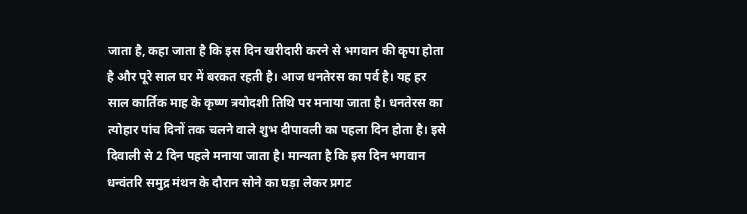जाता है, कहा जाता है कि इस दिन खरीदारी करने से भगवान की कृपा होता है और पूरे साल घर में बरकत रहती है। आज धनतेरस का पर्व है। यह हर साल कार्तिक माह के कृष्ण त्रयोदशी तिथि पर मनाया जाता है। धनतेरस का त्योहार पांच दिनों तक चलने वाले शुभ दीपावली का पहला दिन होता है। इसे दिवाली से 2 दिन पहले मनाया जाता है। मान्यता है कि इस दिन भगवान धन्वंतरि समुद्र मंथन के दौरान सोने का घड़ा लेकर प्रगट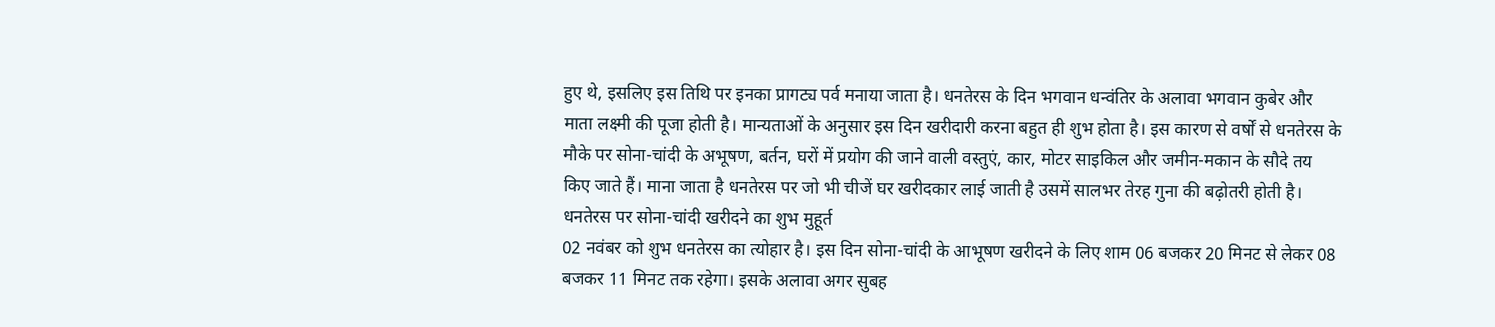हुए थे, इसलिए इस तिथि पर इनका प्रागट्य पर्व मनाया जाता है। धनतेरस के दिन भगवान धन्वंतिर के अलावा भगवान कुबेर और माता लक्ष्मी की पूजा होती है। मान्यताओं के अनुसार इस दिन खरीदारी करना बहुत ही शुभ होता है। इस कारण से वर्षों से धनतेरस के मौके पर सोना-चांदी के अभूषण, बर्तन, घरों में प्रयोग की जाने वाली वस्तुएं, कार, मोटर साइकिल और जमीन-मकान के सौदे तय किए जाते हैं। माना जाता है धनतेरस पर जो भी चीजें घर खरीदकार लाई जाती है उसमें सालभर तेरह गुना की बढ़ोतरी होती है।
धनतेरस पर सोना-चांदी खरीदने का शुभ मुहूर्त
02 नवंबर को शुभ धनतेरस का त्योहार है। इस दिन सोना-चांदी के आभूषण खरीदने के लिए शाम 06 बजकर 20 मिनट से लेकर 08 बजकर 11 मिनट तक रहेगा। इसके अलावा अगर सुबह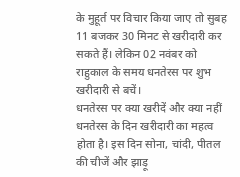के मुहूर्त पर विचार किया जाए तो सुबह 11 बजकर 30 मिनट से खरीदारी कर सकते हैं। लेकिन 02 नवंबर को राहुकाल के समय धनतेरस पर शुभ खरीदारी से बचें।
धनतेरस पर क्या खरीदें और क्या नहीं
धनतेरस के दिन खरीदारी का महत्व होता है। इस दिन सोना, चांदी, पीतल की चीजें और झाड़ू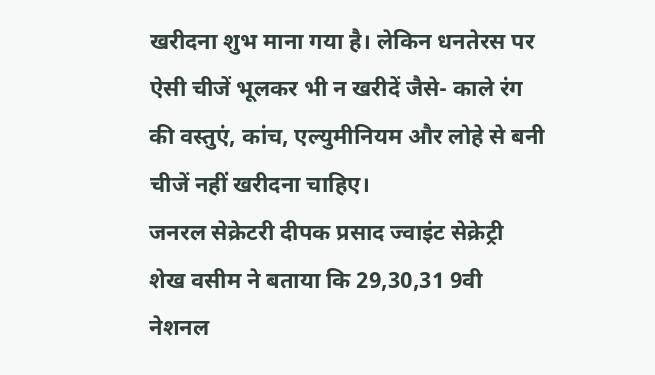खरीदना शुभ माना गया है। लेकिन धनतेरस पर ऐसी चीजें भूलकर भी न खरीदें जैसे- काले रंग की वस्तुएं, कांच, एल्युमीनियम और लोहे से बनी चीजें नहीं खरीदना चाहिए।
जनरल सेक्रेटरी दीपक प्रसाद ज्वाइंट सेक्रेट्री शेख वसीम ने बताया कि 29,30,31 9वी नेशनल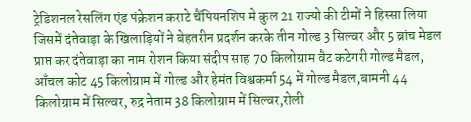ट्रेडिशनल रेसलिंग एंड पंक्रेशन कराटे चैंपियनशिप मे कुल 21 राज्यो की टीमों ने हिस्सा लिया जिसमें दंतेवाड़ा के खिलाड़ियों ने बेहतरीन प्रदर्शन करके तीन गोल्ड 3 सिल्वर और 5 ब्रांच मेडल प्राप्त कर दंतेवाड़ा का नाम रोशन किया संदीप साह 70 किलोग्राम वैट कटेगरी गोल्ड मैडल, आँचल कोट 45 किलोग्राम में गोल्ड और हेमंत विश्वकर्मा 54 में गोल्ड मैडल,बामनी 44 किलोग्राम में सिल्वर, रुद्र नेताम 38 किलोग्राम में सिल्वर,रोली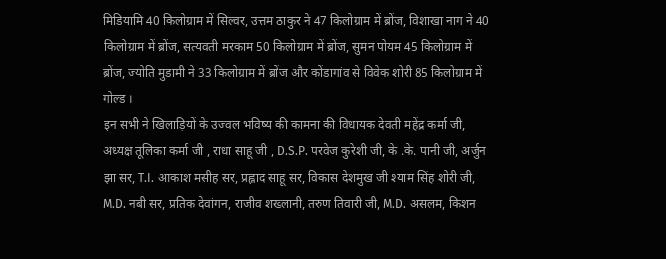मिडियामि 40 किलोग्राम में सिल्वर, उत्तम ठाकुर ने 47 किलोग्राम में ब्रोंज, विशाखा नाग ने 40 किलोग्राम में ब्रोंज, सत्यवती मरकाम 50 किलोग्राम में ब्रोंज, सुमन पोयम 45 किलोग्राम में ब्रोंज, ज्योति मुडामी ने 33 किलोग्राम में ब्रोंज और कोंडागांव से विवेक शोरी 85 किलोग्राम में गोल्ड ।
इन सभी ने खिलाड़ियों के उज्वल भविष्य की कामना की विधायक देवती महेंद्र कर्मा जी, अध्यक्ष तूलिका कर्मा जी , राधा साहू जी , D.S.P. परवेज कुरेशी जी, के .के. पानी जी, अर्जुन झा सर, T.I. आकाश मसीह सर, प्रह्लाद साहू सर, विकास देशमुख जी श्याम सिंह शोरी जी, M.D. नबी सर, प्रतिक देवांगन, राजीव शख्लानी, तरुण तिवारी जी, M.D. असलम, किशन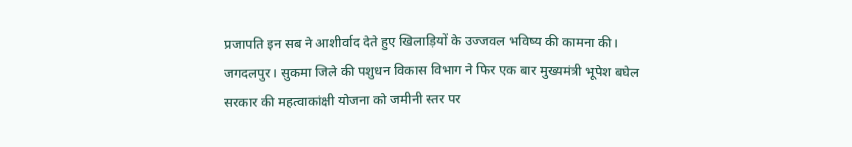प्रजापति इन सब ने आशीर्वाद देते हुए खिलाड़ियों के उज्जवल भविष्य की कामना की।
जगदलपुर। सुकमा जिले की पशुधन विकास विभाग ने फिर एक बार मुख्यमंत्री भूपेश बघेल सरकार की महत्वाकांक्षी योजना को जमीनी स्तर पर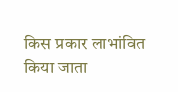किस प्रकार लाभांवित किया जाता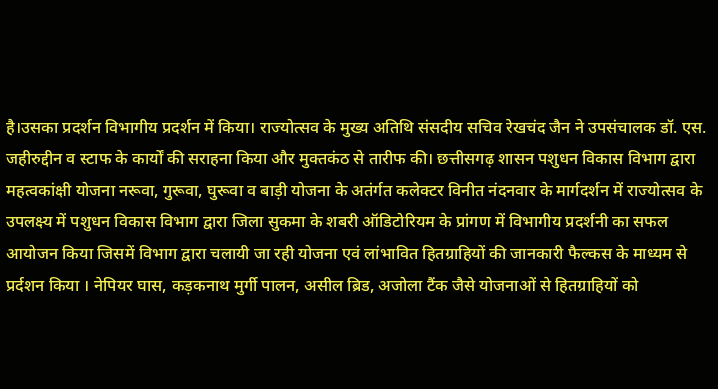है।उसका प्रदर्शन विभागीय प्रदर्शन में किया। राज्योत्सव के मुख्य अतिथि संसदीय सचिव रेखचंद जैन ने उपसंचालक डॉ. एस. जहीरुद्दीन व स्टाफ के कार्यों की सराहना किया और मुक्तकंठ से तारीफ की। छत्तीसगढ़ शासन पशुधन विकास विभाग द्वारा महत्वकांक्षी योजना नरूवा, गुरूवा, घुरूवा व बाड़ी योजना के अतंर्गत कलेक्टर विनीत नंदनवार के मार्गदर्शन में राज्योत्सव के उपलक्ष्य में पशुधन विकास विभाग द्वारा जिला सुकमा के शबरी ऑडिटोरियम के प्रांगण में विभागीय प्रदर्शनी का सफल आयोजन किया जिसमें विभाग द्वारा चलायी जा रही योजना एवं लांभावित हितग्राहियों की जानकारी फैल्कस के माध्यम से प्रर्दशन किया । नेपियर घास, कड़कनाथ मुर्गी पालन, असील ब्रिड, अजोला टैंक जैसे योजनाओं से हितग्राहियों को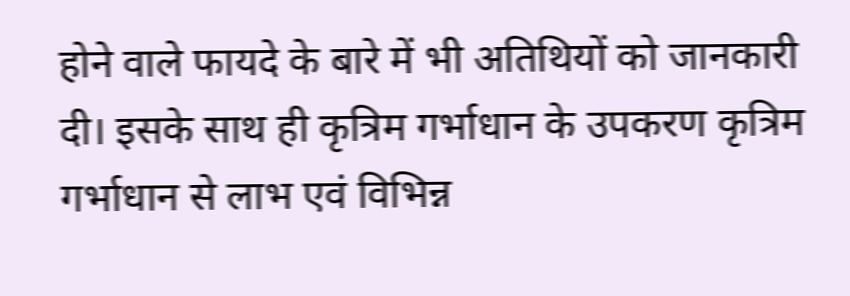होने वाले फायदे के बारे में भी अतिथियों को जानकारी दी। इसके साथ ही कृत्रिम गर्भाधान के उपकरण कृत्रिम गर्भाधान से लाभ एवं विभिन्न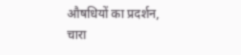औषधियों का प्रदर्शन, चारा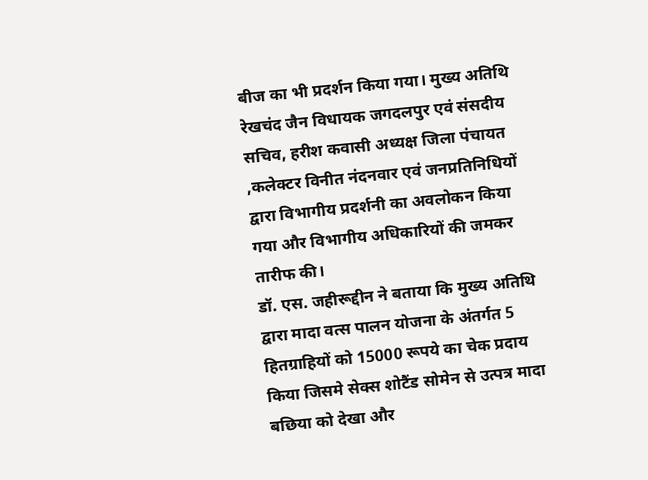बीज का भी प्रदर्शन किया गया। मुख्य अतिथि रेखचंद जैन विधायक जगदलपुर एवं संसदीय सचिव, हरीश कवासी अध्यक्ष जिला पंचायत ,कलेक्टर विनीत नंदनवार एवं जनप्रतिनिधियों द्वारा विभागीय प्रदर्शनी का अवलोकन किया गया और विभागीय अधिकारियों की जमकर तारीफ की।
डॉ. एस. जहीरूद्दीन ने बताया कि मुख्य अतिथि द्वारा मादा वत्स पालन योजना के अंतर्गत 5 हितग्राहियों को 15000 रूपये का चेक प्रदाय किया जिसमे सेक्स शोटैंड सोमेन से उत्पत्र मादा बछिया को देखा और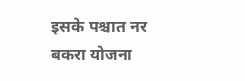इसके पश्चात नर बकरा योजना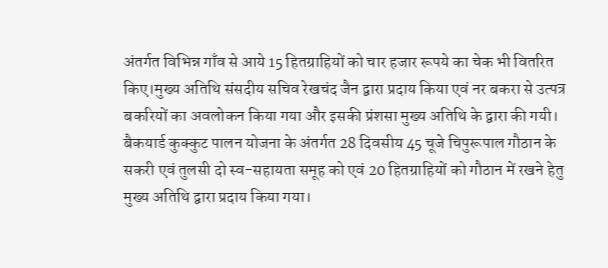अंतर्गत विभिन्न गाँव से आये 15 हितग्राहियों को चार हजार रूपये का चेक भी वितरित किए।मुख्य अतिथि संसदीय सचिव रेखचंद जैन द्वारा प्रदाय किया एवं नर बकरा से उत्पत्र बकरियों का अवलोकन किया गया और इसकी प्रंशसा मुख्य अतिथि के द्वारा की गयी।
बैकयार्ड कुक्कुट पालन योजना के अंतर्गत 28 दिवसीय 45 चूजे चिपुरूपाल गौठान के सकरी एवं तुलसी दो स्व-सहायता समूह को एवं 20 हितग्राहियों को गौठान में रखने हेतु मुख्य अतिथि द्वारा प्रदाय किया गया।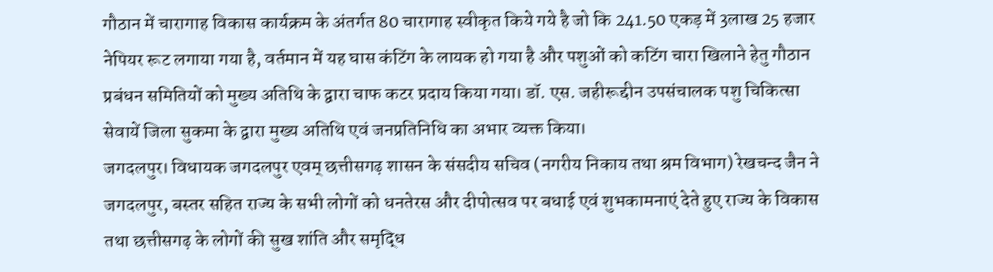गौठान में चारागाह विकास कार्यक्रम के अंतर्गत 80 चारागाह स्वीकृत किये गये है जो कि 241.50 एकड़ में 3लाख 25 हजार नेपियर रूट लगाया गया है, वर्तमान में यह घास कंटिंग के लायक हो गया है और पशुओं को कटिंग चारा खिलाने हेतु गौठान प्रबंधन समितियों को मुख्य अतिथि के द्वारा चाफ कटर प्रदाय किया गया। डॉ. एस. जहीरूद्दीन उपसंचालक पशु चिकित्सा सेवायें जिला सुकमा के द्वारा मुख्य अतिथि एवं जनप्रतिनिधि का अभार व्यक्त किया।
जगदलपुर। विधायक जगदलपुर एवम् छत्तीसगढ़ शासन के संसदीय सचिव (नगरीय निकाय तथा श्रम विभाग) रेखचन्द जैन ने जगदलपुर, बस्तर सहित राज्य के सभी लोगों को धनतेरस और दीपोत्सव पर बधाई एवं शुभकामनाएं देते हुए राज्य के विकास तथा छत्तीसगढ़ के लोगों की सुख शांति और समृद्धि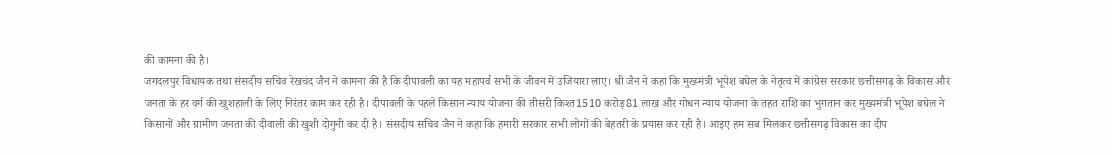की कामना की है।
जगदलपुर विधायक तथा संसदीय सचिव रेखचंद जैन ने कामना की है कि दीपावली का यह महापर्व सभी के जीवन में उजियारा लाए। श्री जैन ने कहा कि मुख्य्मंत्री भूपेश बघेल के नेतृत्व में कांग्रेस सरकार छत्तीसगढ़ के विकास और जनता के हर वर्ग की खुशहाली के लिए निरंतर काम कर रही है। दीपावली के पहले किसान न्याय योजना की तीसरी किश्त1510 करोड़81 लाख और गोधन न्याय योजना के तहत राशि का भुगतान कर मुख्यमंत्री भूपेश बघेल ने किसानों और ग्रामीण जनता की दीवाली की खुशी दोगुनी कर दी है। संसदीय सचिव जैन ने कहा कि हमारी सरकार सभी लोगों की बेहतरी के प्रयास कर रही है। आइए हम सब मिलकर छत्तीसगढ़ विकास का दीप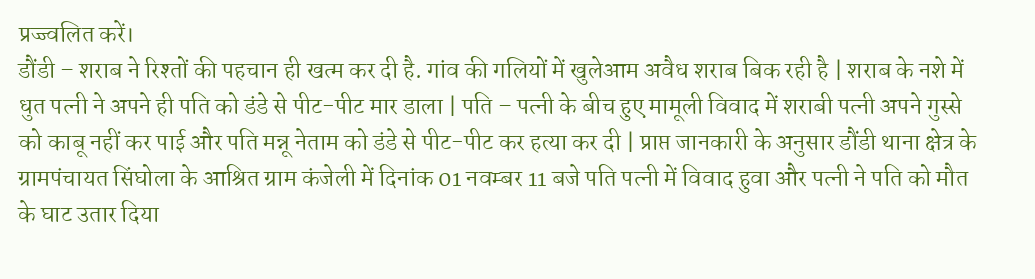प्रज्ज्वलित करें।
डौंडी – शराब ने रिश्तों की पहचान ही खत्म कर दी है. गांव की गलियों में खुलेआम अवैध शराब बिक रही है | शराब के नशे में धुत पत्नी ने अपने ही पति को डंडे से पीट-पीट मार डाला | पति – पत्नी के बीच हुए मामूली विवाद में शराबी पत्नी अपने गुस्से को काबू नहीं कर पाई और पति मन्नू नेताम को डंडे से पीट-पीट कर हत्या कर दी | प्राप्त जानकारी के अनुसार डौंडी थाना क्षेत्र के ग्रामपंचायत सिंघोला के आश्रित ग्राम कंजेली में दिनांक 01 नवम्बर 11 बजे पति पत्नी में विवाद हुवा और पत्नी ने पति को मौत के घाट उतार दिया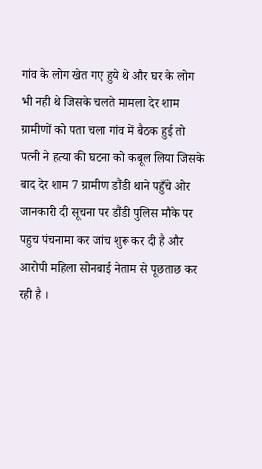गांव के लोग खेत गए हुये थे और घर के लोग भी नही थे जिसके चलते मामला देर शाम ग्रामीणों को पता चला गांव में बैठक हुई तो पत्नी ने हत्या की घटना को कबूल लिया जिसके बाद देर शाम 7 ग्रामीण डौंडी थाने पहुँचे ओर जानकारी दी सूचना पर डौंडी पुलिस मौके पर पहुच पंचनामा कर जांच शुरू कर दी है और आरोपी महिला सोनबाई नेताम से पूछताछ कर रही है ।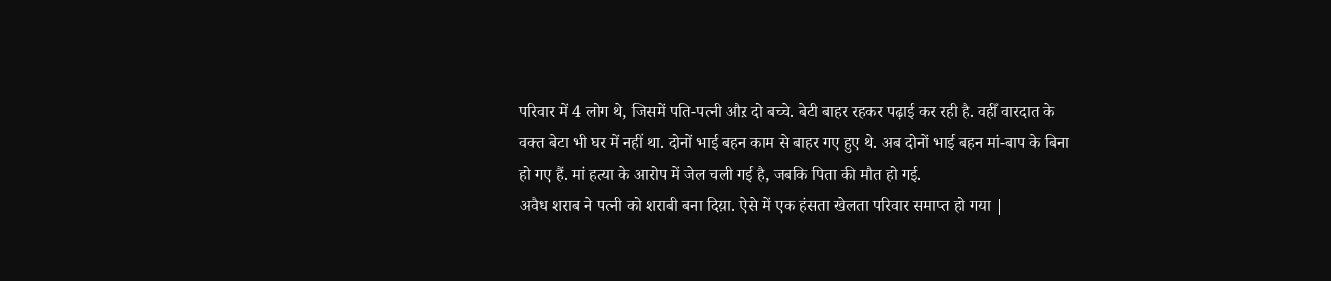परिवार में 4 लोग थे, जिसमें पति-पत्नी औऱ दो बच्चे. बेटी बाहर रहकर पढ़ाई कर रही है. वहीँ वारदात के वक्त बेटा भी घर में नहीं था. दोनों भाई बहन काम से बाहर गए हुए थे. अब दोनों भाई बहन मां-बाप के बिना हो गए हैं. मां हत्या के आरोप में जेल चली गई है, जबकि पिता की मौत हो गई.
अवैध शराब ने पत्नी को शराबी बना दिय़ा. ऐसे में एक हंसता खेलता परिवार समाप्त हो गया |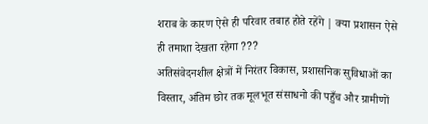शराब के कारण ऐसे ही परिवार तबाह होते रहेंगे | क्या प्रशासन ऐसे ही तमाशा देखता रहेगा ???
अतिसंवेदनशील क्षेत्रों में निरंतर विकास, प्रशासनिक सुविधाओं का विस्तार, अंतिम छोर तक मूलभूत संसाधनो की पहुँच और ग्रामीणों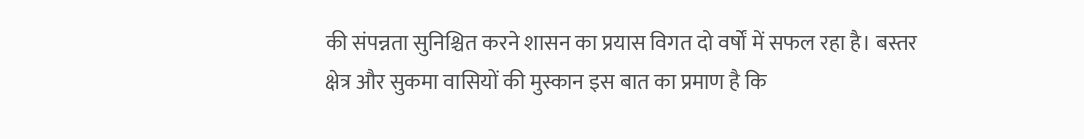की संपन्नता सुनिश्चित करने शासन का प्रयास विगत दो वर्षों में सफल रहा है। बस्तर क्षेत्र और सुकमा वासियों की मुस्कान इस बात का प्रमाण है कि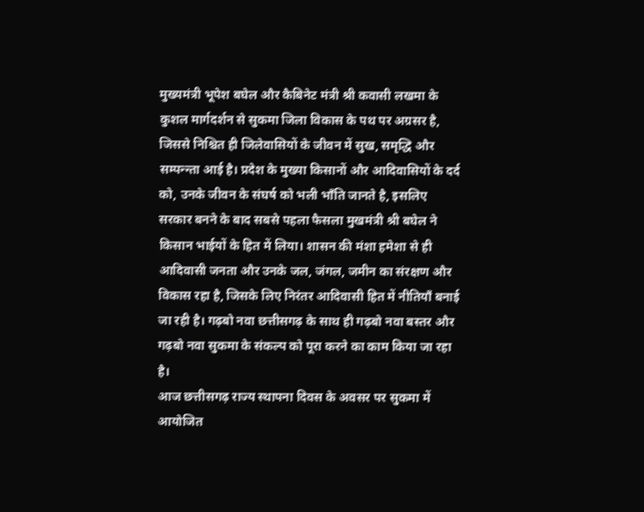मुख्यमंत्री भूपेश बघेल और कैबिनेट मंत्री श्री कवासी लखमा के कुशल मार्गदर्शन से सुकमा जिला विकास के पथ पर अग्रसर है, जिससे निश्चित ही जिलेवासियों के जीवन में सुख, समृद्धि और सम्पन्न्ता आई है। प्रदेश के मुख्या किसानों और आदिवासियों के दर्द को, उनके जीवन के संघर्ष को भली भाँति जानते है, इसलिए सरकार बनने के बाद सबसे पहला फैसला मुखमंत्री श्री बघेल ने किसान भाईयों के हित में लिया। शासन की मंशा हमेशा से ही आदिवासी जनता और उनके जल, जंगल, जमीन का संरक्षण और विकास रहा है, जिसके लिए निरंतर आदिवासी हित में नीतियाँ बनाई जा रही है। गढ़बो नवा छत्तीसगढ़ के साथ ही गढ़बो नवा बस्तर और गढ़बो नवा सुकमा के संकल्प को पूरा करने का काम किया जा रहा है।
आज छत्तीसगढ़ राज्य स्थापना दिवस के अवसर पर सुकमा में आयोजित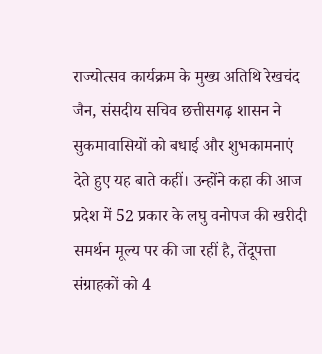राज्योत्सव कार्यक्रम के मुख्य अतिथि रेखचंद जैन, संसदीय सचिव छत्तीसगढ़ शासन ने सुकमावासियों को बधाई और शुभकामनाएं देते हुए यह बाते कहीं। उन्होंने कहा की आज प्रदेश में 52 प्रकार के लघु वनोपज की खरीदी समर्थन मूल्य पर की जा रहीं है, तेंदूपत्ता संग्राहकों को 4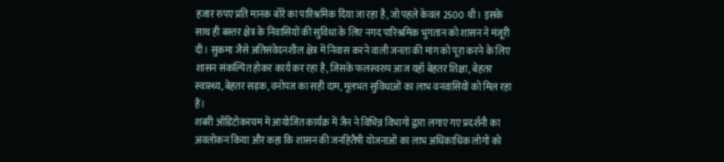हजार रुपए प्रति मानक बोरे का पारिश्रमिक दिया जा रहा है, जो पहले केवल 2500 थी। इसके साथ ही बस्तर क्षेत्र के निवासियों की सुविधा के लिए नगद पारिश्रमिक भुगतान को शासन ने मंजूरी दी। सुकमा जैसे अतिसंवेदनशील क्षेत्र में निवास करने वाली जनता की मांग को पूरा करने के लिए शासन संकल्पित होकर कार्य कर रहा है, जिसके फलस्वरुप आज यहाँ बेहतर शिक्षा, बेहतर स्वास्थ्य, बेहतर सड़क, वनोपज का सही दाम, मूलभत सुविधाओं का लाभ वनवासियों को मिल रहा हैं।
शबरी ऑडिटोकरयम में आयोजित कार्यक्र में जैन ने विभिन्न विभागों द्वारा लगाए गए प्रदर्शनी का अवलोकन किया और कहा कि शासन की जनहितैषी योजनाओं का लाभ अधिकाधिक लोगों को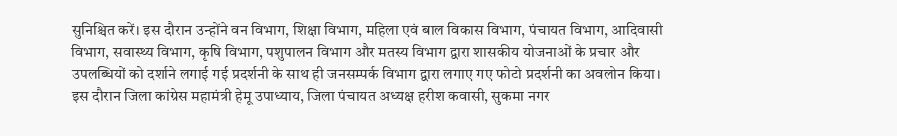सुनिश्चित करें। इस दौरान उन्होंने वन विभाग, शिक्षा विभाग, महिला एवं बाल विकास विभाग, पंचायत विभाग, आदिवासी विभाग, सवास्थ्य विभाग, कृषि विभाग, पशुपालन विभाग और मतस्य विभाग द्वारा शासकीय योजनाओं के प्रचार और उपलब्धियों को दर्शाने लगाई गई प्रदर्शनी के साथ ही जनसम्पर्क विभाग द्वारा लगाए गए फोटो प्रदर्शनी का अवलोन किया।
इस दौरान जिला कांग्रेस महामंत्री हेमू उपाध्याय, जिला पंचायत अध्यक्ष हरीश कवासी, सुकमा नगर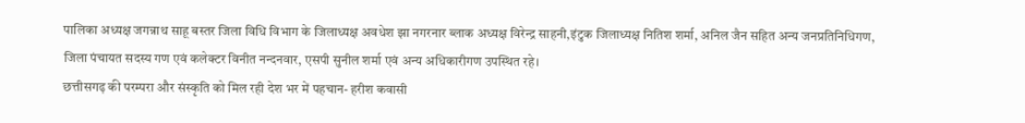पालिका अध्यक्ष जगन्नाथ साहू बस्तर जिला विधि विभाग के जिलाध्यक्ष अवधेश झा नगरनार ब्लाक अध्यक्ष विरेन्द्र साहनी,इंटुक जिलाध्यक्ष नितिश शर्मा, अनिल जैन सहित अन्य जनप्रतिनिधिगण, जिला पंचायत सदस्य गण एवं कलेक्टर विनीत नन्दनवार, एसपी सुनील शर्मा एवं अन्य अधिकारीगण उपस्थित रहे।
छत्तीसगढ़ की परम्परा और संस्कृति को मिल रही देश भर में पहचान- हरीश कवासी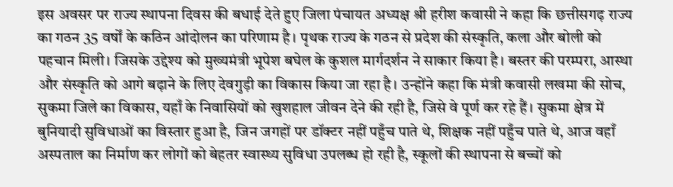इस अवसर पर राज्य स्थापना दिवस की बधाई देते हुए जिला पंचायत अध्यक्ष श्री हरीश कवासी ने कहा कि छत्तीसगढ़ राज्य का गठन 35 वर्षों के कठिन आंदोलन का परिणाम है। पृथक राज्य के गठन से प्रदेश की संस्कृति, कला और बोली को पहचान मिली। जिसके उद्देश्य को मुख्यमंत्री भूपेश बघेल के कुशल मार्गदर्शन ने साकार किया है। बस्तर की परम्परा, आस्था और संस्कृति को आगे बढ़ाने के लिए देवगुड़ी का विकास किया जा रहा है। उन्होंने कहा कि मंत्री कवासी लखमा की सोच, सुकमा जिले का विकास, यहाँ के निवासियों को खुशहाल जीवन देने की रही है, जिसे वे पूर्ण कर रहे हैं। सुकमा क्षेत्र में बुनियादी सुविधाओं का विस्तार हुआ है, जिन जगहों पर डॉक्टर नहीं पहुँच पाते थे, शिक्षक नहीं पहुँच पाते थे, आज वहाँ अस्पताल का निर्माण कर लोगों को बेहतर स्वास्थ्य सुविधा उपलब्ध हो रही है, स्कूलों की स्थापना से बच्चों को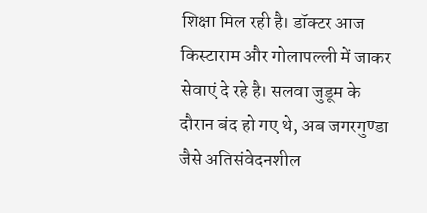शिक्षा मिल रही है। डॉक्टर आज किस्टाराम और गोलापल्ली में जाकर सेवाएं दे रहे है। सलवा जुडूम के दौरान बंद हो गए थे, अब जगरगुण्डा जैसे अतिसंवेदनशील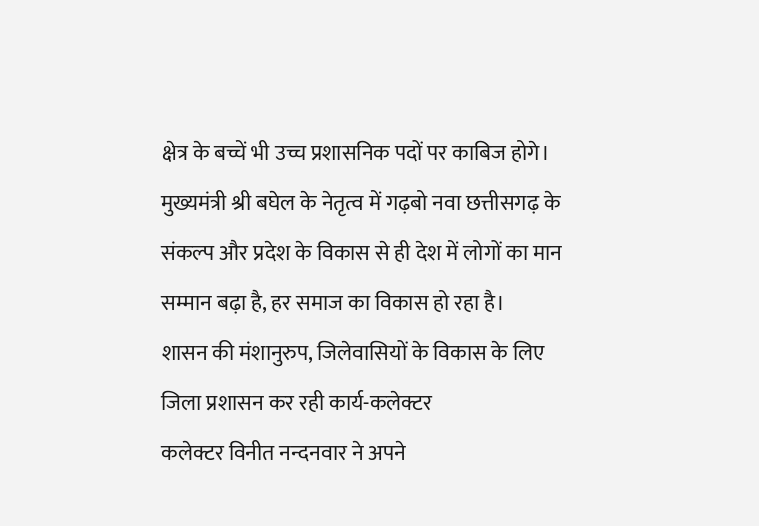क्षेत्र के बच्चें भी उच्च प्रशासनिक पदों पर काबिज होगे। मुख्यमंत्री श्री बघेल के नेतृत्व में गढ़बो नवा छत्तीसगढ़ के संकल्प और प्रदेश के विकास से ही देश में लोगों का मान सम्मान बढ़ा है, हर समाज का विकास हो रहा है।
शासन की मंशानुरुप, जिलेवासियों के विकास के लिए जिला प्रशासन कर रही कार्य-कलेक्टर
कलेक्टर विनीत नन्दनवार ने अपने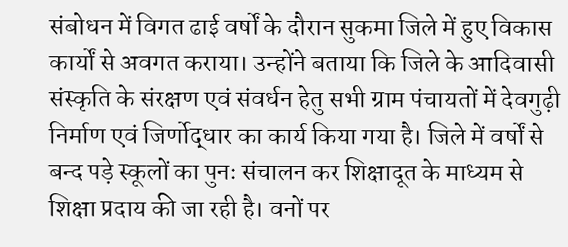संबोधन में विगत ढाई वर्षों के दौरान सुकमा जिले में हुए विकास कार्यों से अवगत कराया। उन्होंने बताया कि जिले के आदिवासी संस्कृति के संरक्षण एवं संवर्धन हेतु सभी ग्राम पंचायतों में देवगुढ़ी निर्माण एवं जिर्णोद्धार का कार्य किया गया है। जिले में वर्षों से बन्द पड़े स्कूलों का पुनः संचालन कर शिक्षादूत के माध्यम से शिक्षा प्रदाय की जा रही है। वनों पर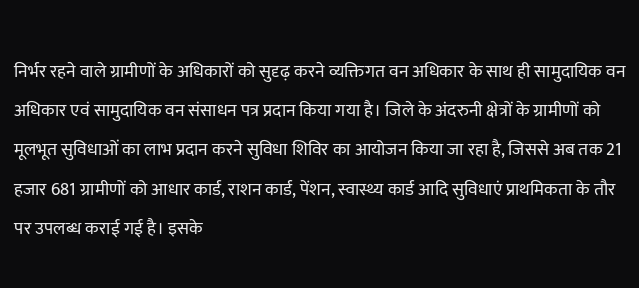निर्भर रहने वाले ग्रामीणों के अधिकारों को सुदृढ़ करने व्यक्तिगत वन अधिकार के साथ ही सामुदायिक वन अधिकार एवं सामुदायिक वन संसाधन पत्र प्रदान किया गया है। जिले के अंदरुनी क्षेत्रों के ग्रामीणों को मूलभूत सुविधाओं का लाभ प्रदान करने सुविधा शिविर का आयोजन किया जा रहा है, जिससे अब तक 21 हजार 681 ग्रामीणों को आधार कार्ड, राशन कार्ड, पेंशन, स्वास्थ्य कार्ड आदि सुविधाएं प्राथमिकता के तौर पर उपलब्ध कराई गई है। इसके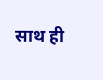साथ ही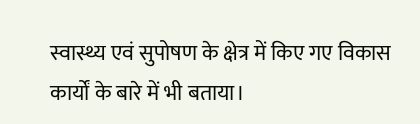स्वास्थ्य एवं सुपोषण के क्षेत्र में किए गए विकास कार्यों के बारे में भी बताया।